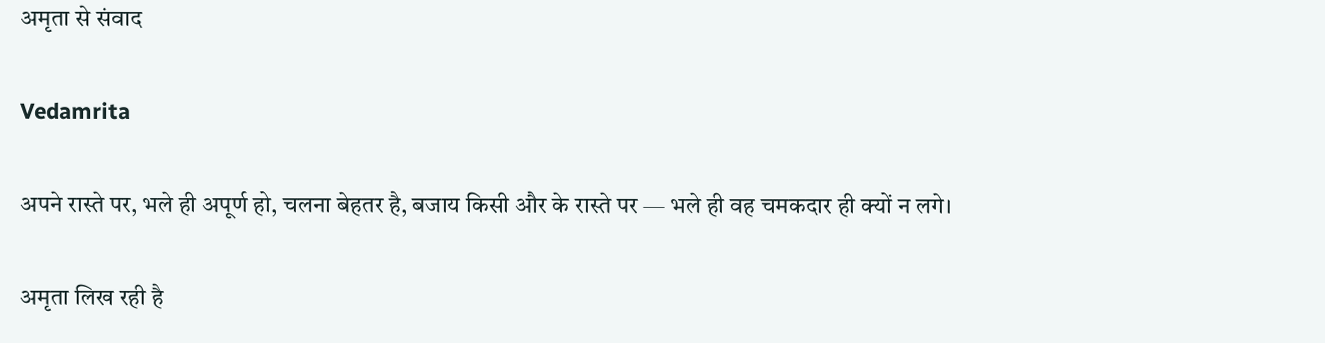अमृता से संवाद

Vedamrita

अपने रास्ते पर, भले ही अपूर्ण हो, चलना बेहतर है, बजाय किसी और के रास्ते पर — भले ही वह चमकदार ही क्यों न लगे।

अमृता लिख रही है